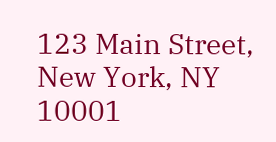123 Main Street, New York, NY 10001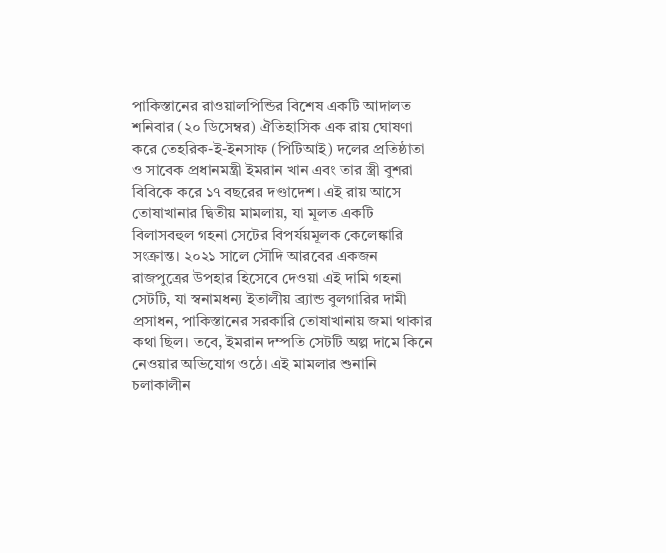পাকিস্তানের রাওয়ালপিন্ডির বিশেষ একটি আদালত শনিবার (২০ ডিসেম্বর) ঐতিহাসিক এক রায় ঘোষণা করে তেহরিক-ই-ইনসাফ (পিটিআই) দলের প্রতিষ্ঠাতা ও সাবেক প্রধানমন্ত্রী ইমরান খান এবং তার স্ত্রী বুশরা বিবিকে করে ১৭ বছরের দণ্ডাদেশ। এই রায় আসে তোষাখানার দ্বিতীয় মামলায়, যা মূলত একটি বিলাসবহুল গহনা সেটের বিপর্যয়মূলক কেলেঙ্কারি সংক্রান্ত। ২০২১ সালে সৌদি আরবের একজন রাজপুত্রের উপহার হিসেবে দেওয়া এই দামি গহনা সেটটি, যা স্বনামধন্য ইতালীয় ব্র্যান্ড বুলগারির দামী প্রসাধন, পাকিস্তানের সরকারি তোষাখানায় জমা থাকার কথা ছিল। তবে, ইমরান দম্পতি সেটটি অল্প দামে কিনে নেওয়ার অভিযোগ ওঠে। এই মামলার শুনানি চলাকালীন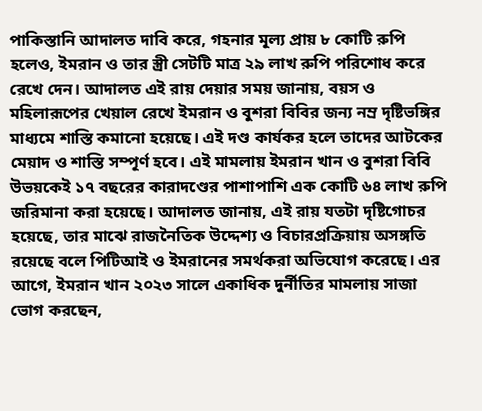পাকিস্তানি আদালত দাবি করে, গহনার মূল্য প্রায় ৮ কোটি রুপি হলেও, ইমরান ও তার স্ত্রী সেটটি মাত্র ২৯ লাখ রুপি পরিশোধ করে রেখে দেন। আদালত এই রায় দেয়ার সময় জানায়, বয়স ও মহিলারূপের খেয়াল রেখে ইমরান ও বুশরা বিবির জন্য নম্র দৃষ্টিভঙ্গির মাধ্যমে শাস্তি কমানো হয়েছে। এই দণ্ড কার্যকর হলে তাদের আটকের মেয়াদ ও শাস্তি সম্পূর্ণ হবে। এই মামলায় ইমরান খান ও বুশরা বিবি উভয়কেই ১৭ বছরের কারাদণ্ডের পাশাপাশি এক কোটি ৬৪ লাখ রুপি জরিমানা করা হয়েছে। আদালত জানায়, এই রায় যতটা দৃষ্টিগোচর হয়েছে, তার মাঝে রাজনৈতিক উদ্দেশ্য ও বিচারপ্রক্রিয়ায় অসঙ্গতি রয়েছে বলে পিটিআই ও ইমরানের সমর্থকরা অভিযোগ করেছে। এর আগে, ইমরান খান ২০২৩ সালে একাধিক দুর্নীতির মামলায় সাজা ভোগ করছেন,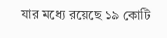যার মধ্যে রয়েছে ১৯ কোটি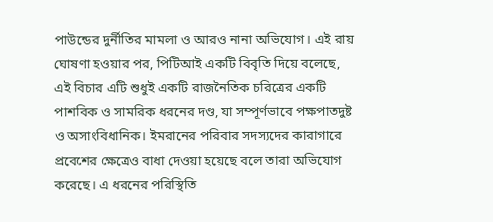পাউন্ডের দুর্নীতির মামলা ও আরও নানা অভিযোগ। এই রায় ঘোষণা হওয়ার পর, পিটিআই একটি বিবৃতি দিয়ে বলেছে, এই বিচার এটি শুধুই একটি রাজনৈতিক চরিত্রের একটি পাশবিক ও সামরিক ধরনের দণ্ড, যা সম্পূর্ণভাবে পক্ষপাতদুষ্ট ও অসাংবিধানিক। ইমরানের পরিবার সদস্যদের কারাগারে প্রবেশের ক্ষেত্রেও বাধা দেওয়া হয়েছে বলে তারা অভিযোগ করেছে। এ ধরনের পরিস্থিতি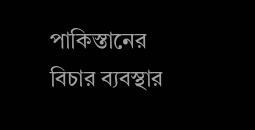পাকিস্তানের বিচার ব্যবস্থার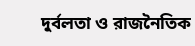দুর্বলতা ও রাজনৈতিক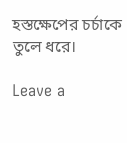হস্তক্ষেপের চর্চাকে তুলে ধরে।

Leave a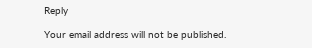Reply

Your email address will not be published.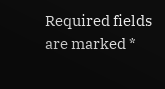Required fields are marked *